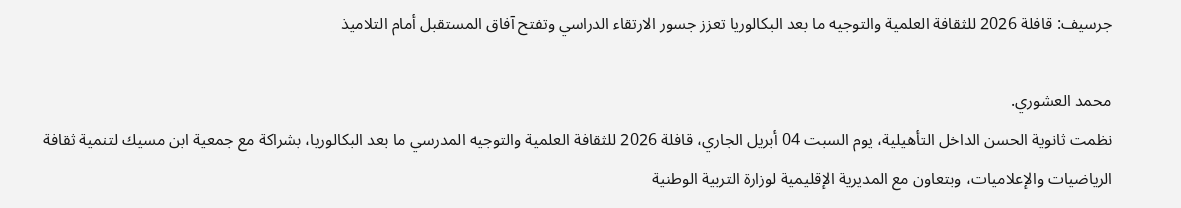جرسيف: قافلة 2026 للثقافة العلمية والتوجيه ما بعد البكالوريا تعزز جسور الارتقاء الدراسي وتفتح آفاق المستقبل أمام التلاميذ

محمد العشوري.
نظمت ثانوية الحسن الداخل التأهيلية، يوم السبت 04 أبريل الجاري، قافلة 2026 للثقافة العلمية والتوجيه المدرسي ما بعد البكالوريا، بشراكة مع جمعية ابن مسيك لتنمية ثقافة الرياضيات والإعلاميات، وبتعاون مع المديرية الإقليمية لوزارة التربية الوطنية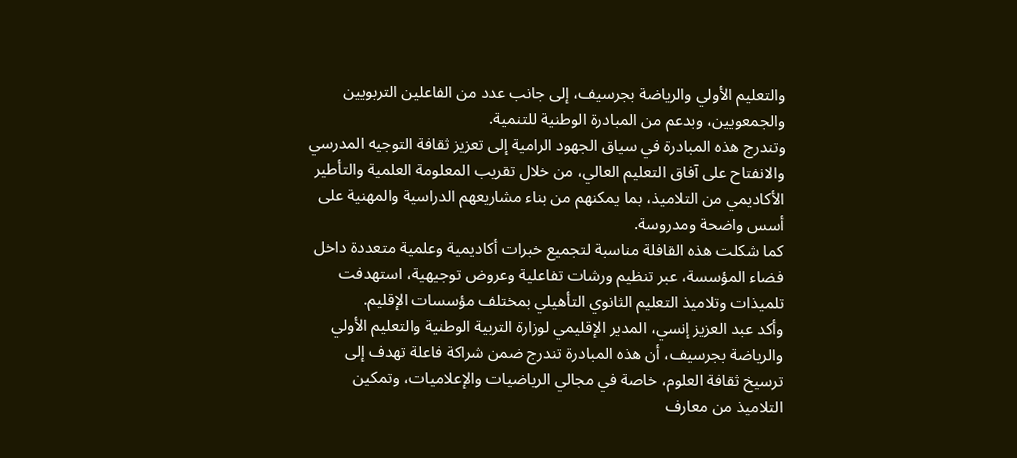والتعليم الأولي والرياضة بجرسيف، إلى جانب عدد من الفاعلين التربويين والجمعويين، وبدعم من المبادرة الوطنية للتنمية.
وتندرج هذه المبادرة في سياق الجهود الرامية إلى تعزيز ثقافة التوجيه المدرسي والانفتاح على آفاق التعليم العالي، من خلال تقريب المعلومة العلمية والتأطير الأكاديمي من التلاميذ، بما يمكنهم من بناء مشاريعهم الدراسية والمهنية على أسس واضحة ومدروسة.
كما شكلت هذه القافلة مناسبة لتجميع خبرات أكاديمية وعلمية متعددة داخل فضاء المؤسسة، عبر تنظيم ورشات تفاعلية وعروض توجيهية، استهدفت تلميذات وتلاميذ التعليم الثانوي التأهيلي بمختلف مؤسسات الإقليم.
وأكد عبد العزيز إنسي، المدير الإقليمي لوزارة التربية الوطنية والتعليم الأولي والرياضة بجرسيف، أن هذه المبادرة تندرج ضمن شراكة فاعلة تهدف إلى ترسيخ ثقافة العلوم، خاصة في مجالي الرياضيات والإعلاميات، وتمكين التلاميذ من معارف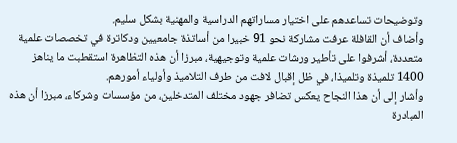وتوضيحات تساعدهم على اختيار مساراتهم الدراسية والمهنية بشكل سليم.
وأضاف أن القافلة عرفت مشاركة نحو 91 خبيرا من أساتذة جامعيين ودكاترة في تخصصات علمية متعددة، أشرفوا على تأطير ورشات علمية وتوجيهية، مبرزا أن هذه التظاهرة استقطبت ما يناهز 1400 تلميذة وتلميذا، في ظل إقبال لافت من طرف التلاميذ وأولياء أمورهم.
وأشار إلى أن هذا النجاح يعكس تضافر جهود مختلف المتدخلين، من مؤسسات وشركاء، مبرزا أن هذه المبادرة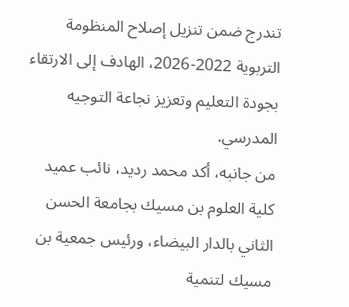تندرج ضمن تنزيل إصلاح المنظومة التربوية 2022-2026، الهادف إلى الارتقاء بجودة التعليم وتعزيز نجاعة التوجيه المدرسي.
من جانبه، أكد محمد رديد، نائب عميد كلية العلوم بن مسيك بجامعة الحسن الثاني بالدار البيضاء، ورئيس جمعية بن مسيك لتنمية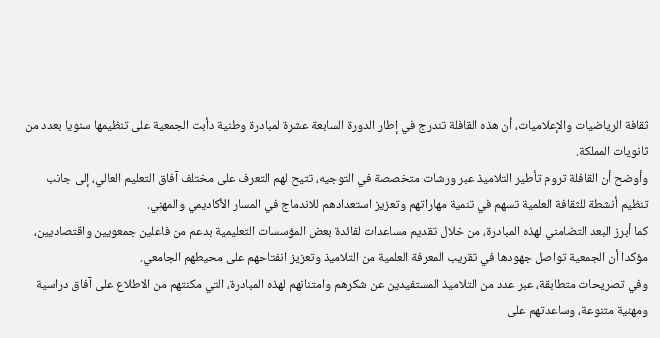ثقافة الرياضيات والإعلاميات، أن هذه القافلة تندرج في إطار الدورة السابعة عشرة لمبادرة وطنية دأبت الجمعية على تنظيمها سنويا بعدد من ثانويات المملكة.
وأوضح أن القافلة تروم تأطير التلاميذ عبر ورشات متخصصة في التوجيه، تتيح لهم التعرف على مختلف آفاق التعليم العالي، إلى جانب تنظيم أنشطة للثقافة العلمية تسهم في تنمية مهاراتهم وتعزيز استعدادهم للاندماج في المسار الأكاديمي والمهني.
كما أبرز البعد التضامني لهذه المبادرة، من خلال تقديم مساعدات لفائدة بعض المؤسسات التعليمية بدعم من فاعلين جمعويين واقتصاديين، مؤكدا أن الجمعية تواصل جهودها في تقريب المعرفة العلمية من التلاميذ وتعزيز انفتاحهم على محيطهم الجامعي.
وفي تصريحات متطابقة، عبر عدد من التلاميذ المستفيدين عن شكرهم وامتنانهم لهذه المبادرة، التي مكنتهم من الاطلاع على آفاق دراسية ومهنية متنوعة، وساعدتهم على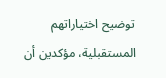توضيح اختياراتهم المستقبلية، مؤكدين أن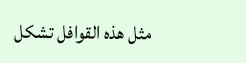مثل هذه القوافل تشكل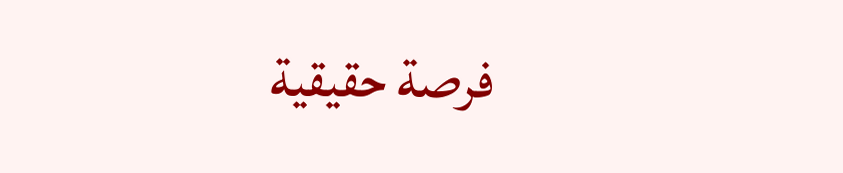فرصة حقيقية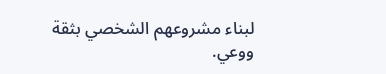لبناء مشروعهم الشخصي بثقة ووعي.